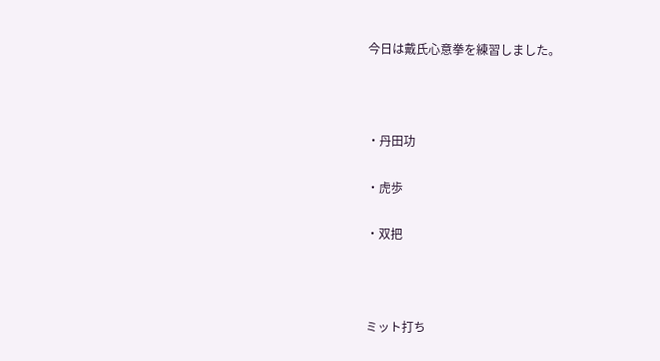今日は戴氏心意拳を練習しました。



・丹田功

・虎歩

・双把



ミット打ち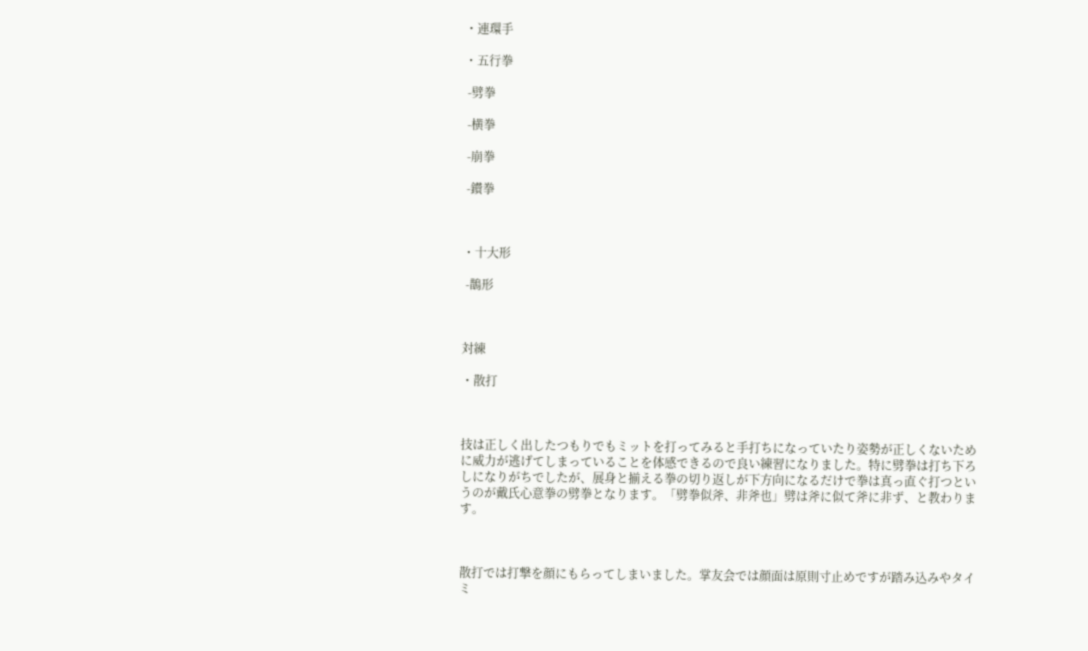・連環手

・五行拳

 -劈拳

 -横拳

 -崩拳

 -鑚拳



・十大形

 -鵲形



対練

・散打



技は正しく出したつもりでもミットを打ってみると手打ちになっていたり姿勢が正しくないために威力が逃げてしまっていることを体感できるので良い練習になりました。特に劈拳は打ち下ろしになりがちでしたが、展身と揃える拳の切り返しが下方向になるだけで拳は真っ直ぐ打つというのが戴氏心意拳の劈拳となります。「劈拳似斧、非斧也」劈は斧に似て斧に非ず、と教わります。



散打では打撃を顔にもらってしまいました。掌友会では顔面は原則寸止めですが踏み込みやタイミ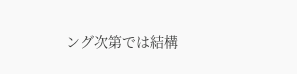ング次第では結構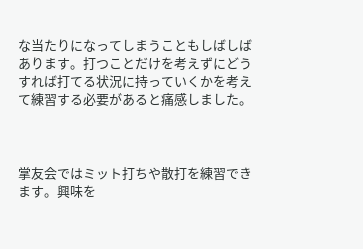な当たりになってしまうこともしばしばあります。打つことだけを考えずにどうすれば打てる状況に持っていくかを考えて練習する必要があると痛感しました。



掌友会ではミット打ちや散打を練習できます。興味を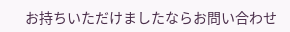お持ちいただけましたならお問い合わせ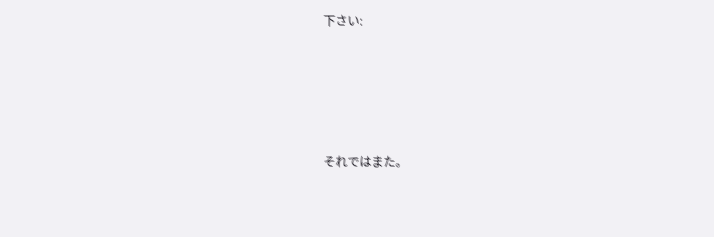下さい:





それではまた。